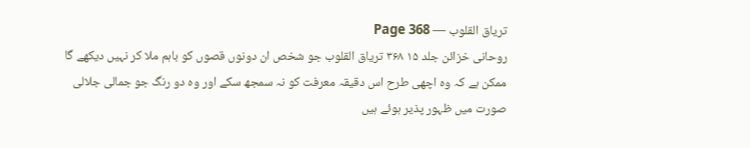تریاق القلوب — Page 368
روحانی خزائن جلد ۱۵ ۳۶۸ تریاق القلوب جو شخص ان دونوں قصوں کو باہم ملا کر نہیں دیکھے گا ممکن ہے کہ وہ اچھی طرح اس دقیقہ معرفت کو نہ سمجھ سکے اور وہ دو رنگ جو جمالی جلالی صورت میں ظہور پذیر ہوئے ہیں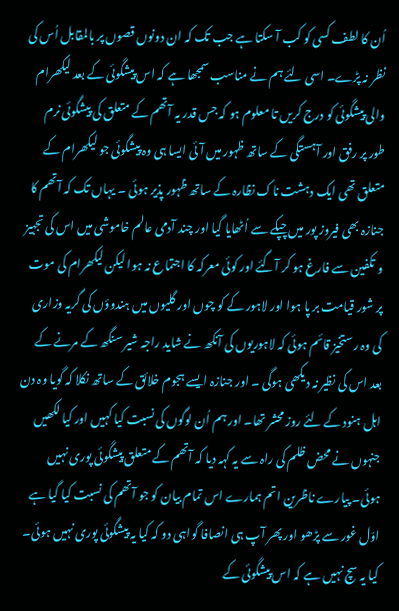اُن کا لطف کسی کو کب آ سکتا ہے جب تک کہ ان دونوں قصوں پر بالمقابل اُس کی نظر نہ پڑے۔ اسی لئے ہم نے مناسب سمجھا ہے کہ اس پیشگوئی کے بعد لیکھرام والی پیشگوئی کو درج کریں تا معلوم ہو کہ جس قدر یہ آتھم کے متعلق کی پیشگوئی نرم طور پر رفق اور آہستگی کے ساتھ ظہور میں آئی ایسا ہی وہ پیشگوئی جو لیکھرام کے متعلق تھی ایک دہشت ناک نظارہ کے ساتھ ظہور پذیر ہوئی ۔ یہاں تک کہ آتھم کا جنازہ بھی فیروز پور میں چپکے سے اُٹھایا گیا اور چند آدمی عالم خاموشی میں اس کی تجہیز و تکفین سے فارغ ہو کر آگئے اور کوئی معرکہ کا اجتماع نہ ہوا لیکن لیکھرام کی موت پر شور قیامت بر پا ہوا اور لاہور کے کو چوں اور گلیوں میں ہندوؤں کی گریہ وزاری کی وہ رستخیز قائم ہوئی کہ لاہوریوں کی آنکھ نے شاید راجہ شیر سنگھ کے مرنے کے بعد اس کی نظیر نہ دیکھی ہوگی ۔ اور جنازہ ایسے ہجوم خلائق کے ساتھ نکلا کہ گویا وہ دن اہل ہنود کے لئے روز محشر تھا۔ اور ہم اُن لوگوں کی نسبت کیا کہیں اور کیا لکھیں جنہوں نے محض ظلم کی راہ سے یہ کہہ دیا کہ آتھم کے متعلق پیشگوئی پوری نہیں ہوئی۔ پیارے ناظرین اتم ہمارے اس تمام بیان کو جو آتھم کی نسبت کیا گیا ہے اوّل غور سے پڑھو اور پھر آپ ہی انصافا گواہی دو کہ کیا یہ پیشگوئی پوری نہیں ہوئی۔ کیا یہ سچ نہیں ہے کہ اس پیشگوئی کے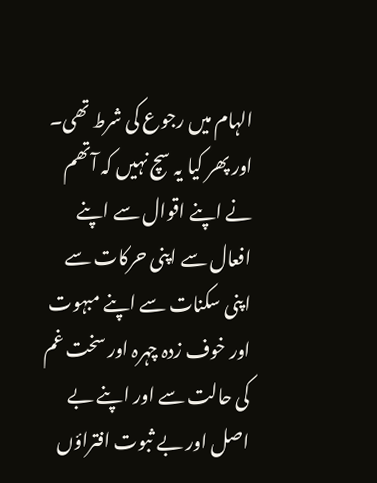الہام میں رجوع کی شرط تھی۔ اور پھر کیا یہ سچ نہیں کہ آتھم نے اپنے اقوال سے اپنے افعال سے اپنی حرکات سے اپنی سکنات سے اپنے مبہوت اور خوف زدہ چہرہ اور سخت غم کی حالت سے اور اپنے بے اصل اور بے ثبوت افتراؤں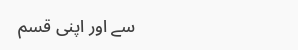سے اور اپنی قسم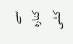سے کنارہ کشی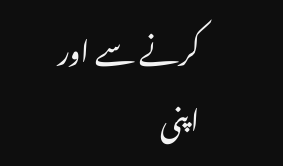کرنے سے اور اپنی